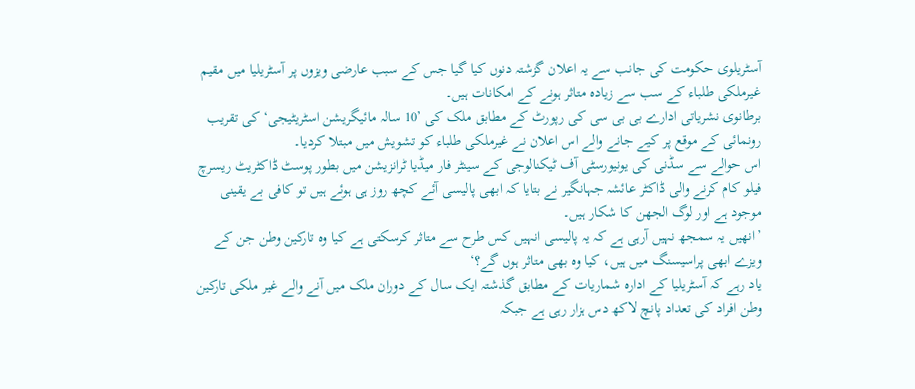آسٹریلوی حکومت کی جانب سے یہ اعلان گزشتہ دنوں کیا گیا جس کے سبب عارضی ویزوں پر آسٹریلیا میں مقیم غیرملکی طلباء کے سب سے زیادہ متاثر ہونے کے امکانات ہیں۔
برطانوی نشریاتی ادارے بی بی سی کی رپورٹ کے مطابق ملک کی ’10 سالہ مائیگریشن اسٹریٹیجی‘ کی تقریب رونمائی کے موقع پر کیے جانے والے اس اعلان نے غیرملکی طلباء کو تشویش میں مبتلا کردیا۔
اس حوالے سے سڈنی کی یونیورسٹی آف ٹیکنالوجی کے سینٹر فار میڈیا ٹرانزیشن میں بطور پوسٹ ڈاکٹریٹ ریسرچ فیلو کام کرنے والی ڈاکٹر عائشہ جہانگیر نے بتایا کہ ابھی پالیسی آئے کچھ روز ہی ہوئے ہیں تو کافی بے یقینی موجود ہے اور لوگ الجھن کا شکار ہیں۔
’انھیں یہ سمجھ نہیں آرہی ہے کہ یہ پالیسی انہیں کس طرح سے متاثر کرسکتی ہے کیا وہ تارکین وطن جن کے ویزے ابھی پراسیسنگ میں ہیں، کیا وہ بھی متاثر ہوں گے؟‘
یاد رہے کہ آسٹریلیا کے ادارہ شماریات کے مطابق گذشتہ ایک سال کے دوران ملک میں آنے والے غیر ملکی تارکین وطن افراد کی تعداد پانچ لاکھ دس ہزار رہی ہے جبکہ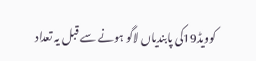کوویڈ19کی پابندیاں لاگو ہونے سے قبل یہ تعداد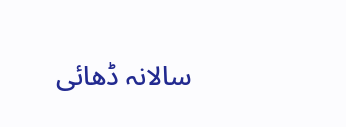سالانہ ڈھائی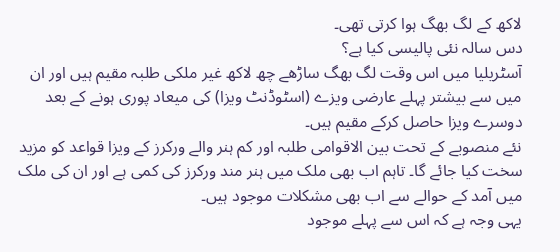لاکھ کے لگ بھگ ہوا کرتی تھی۔
دس سالہ نئی پالیسی کیا ہے؟
آسٹریلیا میں اس وقت لگ بھگ ساڑھے چھ لاکھ غیر ملکی طلبہ مقیم ہیں اور ان میں سے بیشتر پہلے عارضی ویزے (اسٹوڈنٹ ویزا) کی میعاد پوری ہونے کے بعد دوسرے ویزا حاصل کرکے مقیم ہیں۔
نئے منصوبے کے تحت بین الاقوامی طلبہ اور کم ہنر والے ورکرز کے ویزا قواعد کو مزید سخت کیا جائے گا۔ تاہم اب بھی ملک میں ہنر مند ورکرز کی کمی ہے اور ان کی ملک میں آمد کے حوالے سے اب بھی مشکلات موجود ہیں۔
یہی وجہ ہے کہ اس سے پہلے موجود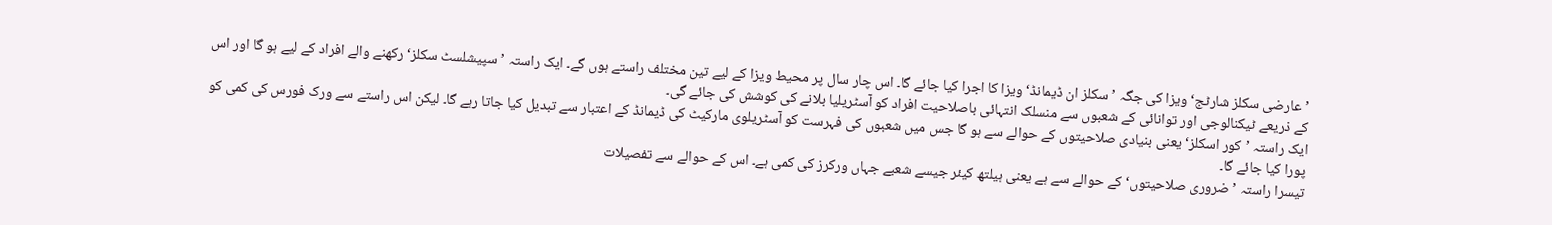’عارضی سکلز شارٹج‘ ویزا کی جگہ ’سکلز ان ڈیمانڈ‘ ویزا کا اجرا کیا جائے گا۔ اس چار سال پر محیط ویزا کے لیے تین مختلف راستے ہوں گے۔ ایک راستہ ’سپیشلسٹ سکلز‘ رکھنے والے افراد کے لیے ہو گا اور اس کے ذریعے ٹیکنالوجی اور توانائی کے شعبوں سے منسلک انتہائی باصلاحیت افراد کو آسٹریلیا بلانے کی کوشش کی جائے گی۔
ایک راستہ ’کور اسکلز‘ یعنی بنیادی صلاحیتوں کے حوالے سے ہو گا جس میں شعبوں کی فہرست کو آسٹریلوی مارکیٹ کی ڈیمانڈ کے اعتبار سے تبدیل کیا جاتا رہے گا۔ لیکن اس راستے سے ورک فورس کی کمی کو پورا کیا جائے گا۔
تیسرا راستہ ’ضروری صلاحیتوں‘ کے حوالے سے ہے یعنی ہیلتھ کیئر جیسے شعبے جہاں ورکرز کی کمی ہے۔ اس کے حوالے سے تفصیلات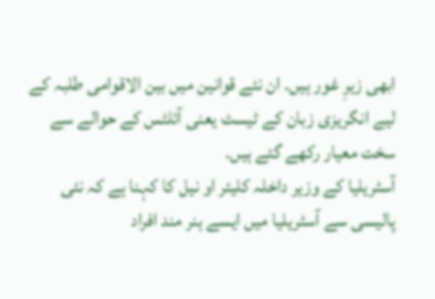ابھی زیرِ غور ہیں۔ ان نئے قوانین میں بین الاقوامی طلبہ کے لیے انگریزی زبان کے ٹیسٹ یعنی آئلٹس کے حوالے سے سخت معیار رکھے گئے ہیں۔
آسٹریلیا کے وزیر داخلہ کلیئر او نیل کا کہنا ہے کہ نئی پالیسی سے آسٹریلیا میں ایسے ہنر مند افراد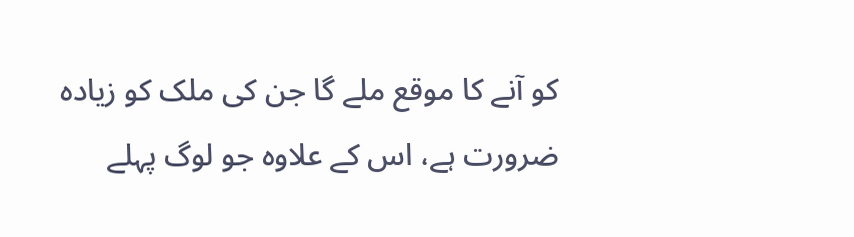کو آنے کا موقع ملے گا جن کی ملک کو زیادہ ضرورت ہے، اس کے علاوہ جو لوگ پہلے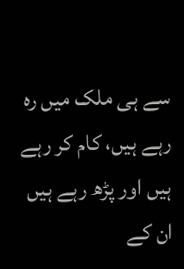سے ہی ملک میں رہ رہے ہیں، کام کر رہے ہیں اور پڑھ رہے ہیں ان کے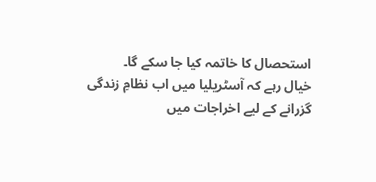استحصال کا خاتمہ کیا جا سکے گا۔
خیال رہے کہ آسٹریلیا میں اب نظامِ زندگی گزرانے کے لیے اخراجات میں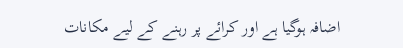اضافہ ہوگیا ہے اور کرائے پر رہنے کے لیے مکانات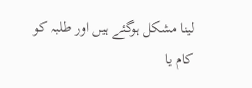لینا مشکل ہوگئے ہیں اور طلبہ کو کام یا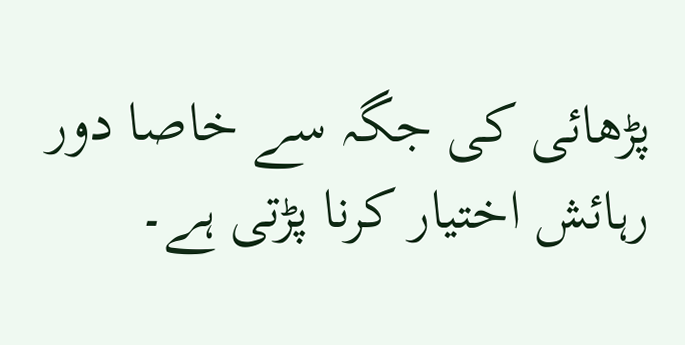پڑھائی کی جگہ سے خاصا دور رہائش اختیار کرنا پڑتی ہے۔